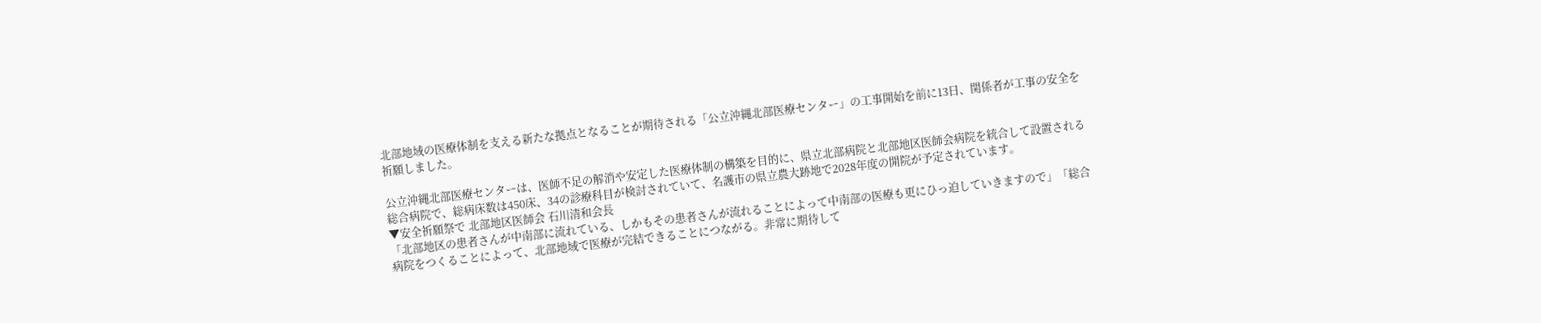北部地域の医療体制を支える新たな拠点となることが期待される「公立沖縄北部医療センター」の工事開始を前に13日、関係者が工事の安全を祈願しました。

公立沖縄北部医療センターは、医師不足の解消や安定した医療体制の構築を目的に、県立北部病院と北部地区医師会病院を統合して設置される総合病院で、総病床数は450床、34の診療科目が検討されていて、名護市の県立農大跡地で2028年度の開院が予定されています。
▼安全祈願祭で 北部地区医師会 石川清和会長
「北部地区の患者さんが中南部に流れている、しかもその患者さんが流れることによって中南部の医療も更にひっ迫していきますので」「総合病院をつくることによって、北部地域で医療が完結できることにつながる。非常に期待して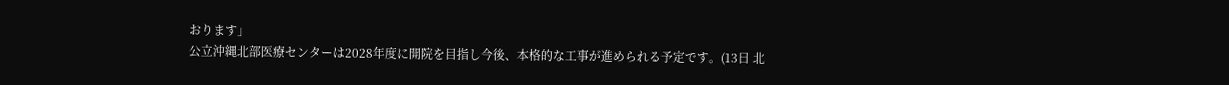おります」
公立沖縄北部医療センターは2028年度に開院を目指し今後、本格的な工事が進められる予定です。(13日 北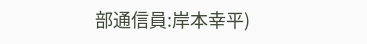部通信員:岸本幸平)